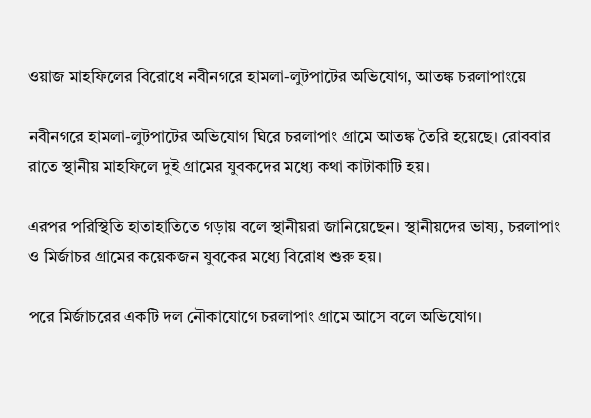ওয়াজ মাহফিলের বিরোধে নবীনগরে হামলা-লুটপাটের অভিযোগ, আতঙ্ক চরলাপাংয়ে

নবীনগরে হামলা-লুটপাটের অভিযোগ ঘিরে চরলাপাং গ্রামে আতঙ্ক তৈরি হয়েছে। রোববার রাতে স্থানীয় মাহফিলে দুই গ্রামের যুবকদের মধ্যে কথা কাটাকাটি হয়।

এরপর পরিস্থিতি হাতাহাতিতে গড়ায় বলে স্থানীয়রা জানিয়েছেন। স্থানীয়দের ভাষ্য, চরলাপাং ও মির্জাচর গ্রামের কয়েকজন যুবকের মধ্যে বিরোধ শুরু হয়।

পরে মির্জাচরের একটি দল নৌকাযোগে চরলাপাং গ্রামে আসে বলে অভিযোগ।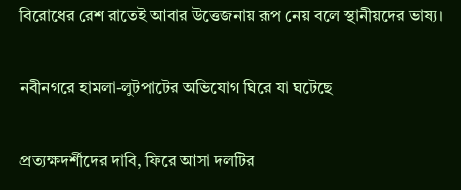বিরোধের রেশ রাতেই আবার উত্তেজনায় রূপ নেয় বলে স্থানীয়দের ভাষ্য।

নবীনগরে হামলা-লুটপাটের অভিযোগ ঘিরে যা ঘটেছে

প্রত্যক্ষদর্শীদের দাবি, ফিরে আসা দলটির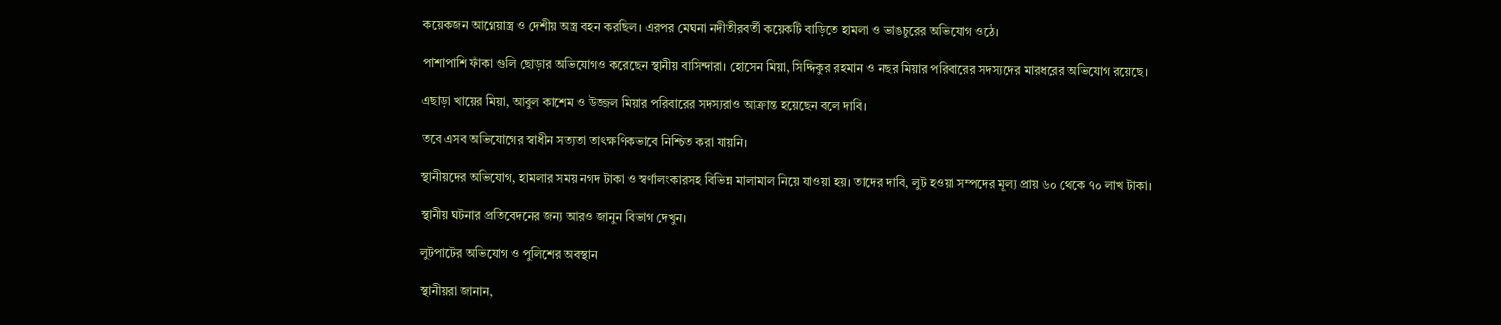কয়েকজন আগ্নেয়াস্ত্র ও দেশীয় অস্ত্র বহন করছিল। এরপর মেঘনা নদীতীরবর্তী কয়েকটি বাড়িতে হামলা ও ভাঙচুরের অভিযোগ ওঠে।

পাশাপাশি ফাঁকা গুলি ছোড়ার অভিযোগও করেছেন স্থানীয় বাসিন্দারা। হোসেন মিয়া, সিদ্দিকুর রহমান ও নছর মিয়ার পরিবারের সদস্যদের মারধরের অভিযোগ রয়েছে।

এছাড়া খায়ের মিয়া, আবুল কাশেম ও উজ্জল মিয়ার পরিবারের সদস্যরাও আক্রান্ত হয়েছেন বলে দাবি।

তবে এসব অভিযোগের স্বাধীন সত্যতা তাৎক্ষণিকভাবে নিশ্চিত করা যায়নি।

স্থানীয়দের অভিযোগ, হামলার সময় নগদ টাকা ও স্বর্ণালংকারসহ বিভিন্ন মালামাল নিয়ে যাওয়া হয়। তাদের দাবি, লুট হওয়া সম্পদের মূল্য প্রায় ৬০ থেকে ৭০ লাখ টাকা।

স্থানীয় ঘটনার প্রতিবেদনের জন্য আরও জানুন বিভাগ দেখুন।

লুটপাটের অভিযোগ ও পুলিশের অবস্থান

স্থানীয়রা জানান,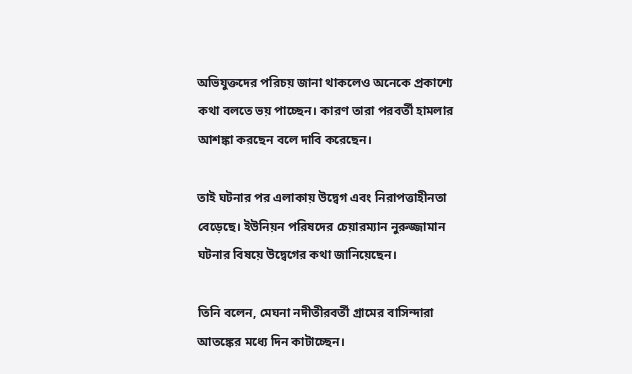অভিযুক্তদের পরিচয় জানা থাকলেও অনেকে প্রকাশ্যে কথা বলতে ভয় পাচ্ছেন। কারণ তারা পরবর্তী হামলার আশঙ্কা করছেন বলে দাবি করেছেন।

তাই ঘটনার পর এলাকায় উদ্বেগ এবং নিরাপত্তাহীনতা বেড়েছে। ইউনিয়ন পরিষদের চেয়ারম্যান নুরুজ্জামান ঘটনার বিষয়ে উদ্বেগের কথা জানিয়েছেন।

তিনি বলেন, মেঘনা নদীতীরবর্তী গ্রামের বাসিন্দারা আতঙ্কের মধ্যে দিন কাটাচ্ছেন।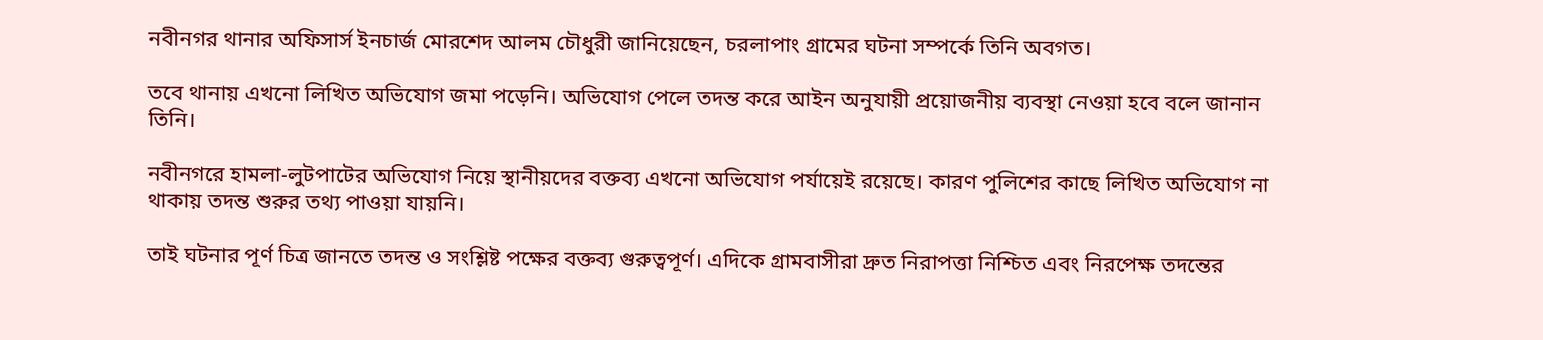নবীনগর থানার অফিসার্স ইনচার্জ মোরশেদ আলম চৌধুরী জানিয়েছেন, চরলাপাং গ্রামের ঘটনা সম্পর্কে তিনি অবগত।

তবে থানায় এখনো লিখিত অভিযোগ জমা পড়েনি। অভিযোগ পেলে তদন্ত করে আইন অনুযায়ী প্রয়োজনীয় ব্যবস্থা নেওয়া হবে বলে জানান তিনি।

নবীনগরে হামলা-লুটপাটের অভিযোগ নিয়ে স্থানীয়দের বক্তব্য এখনো অভিযোগ পর্যায়েই রয়েছে। কারণ পুলিশের কাছে লিখিত অভিযোগ না থাকায় তদন্ত শুরুর তথ্য পাওয়া যায়নি।

তাই ঘটনার পূর্ণ চিত্র জানতে তদন্ত ও সংশ্লিষ্ট পক্ষের বক্তব্য গুরুত্বপূর্ণ। এদিকে গ্রামবাসীরা দ্রুত নিরাপত্তা নিশ্চিত এবং নিরপেক্ষ তদন্তের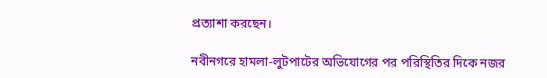প্রত্যাশা করছেন।

নবীনগরে হামলা-লুটপাটের অভিযোগের পর পরিস্থিতির দিকে নজর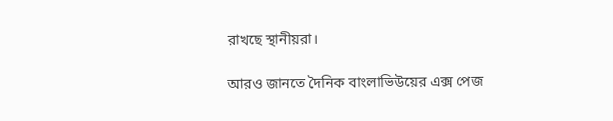রাখছে স্থানীয়রা।

আরও জানতে দৈনিক বাংলাভিউয়ের এক্স পেজ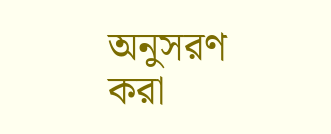অনুসরণ করা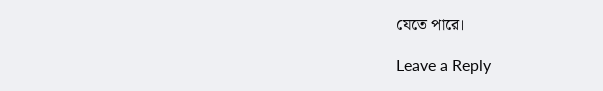যেতে পারে।

Leave a Reply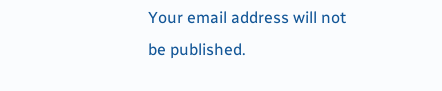Your email address will not be published.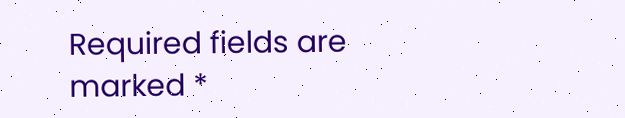Required fields are marked *